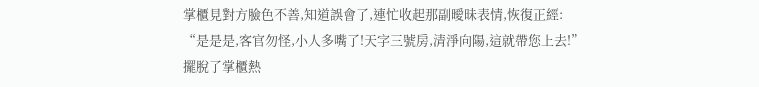掌櫃見對方臉色不善,知道誤會了,連忙收起那副曖昧表情,恢復正經:
“是是是,客官勿怪,小人多嘴了!天字三號房,清淨向陽,這就帶您上去!”
擺脫了掌櫃熱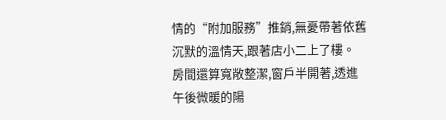情的“附加服務”推銷,無憂帶著依舊沉默的溫情天,跟著店小二上了樓。
房間還算寬敞整潔,窗戶半開著,透進午後微暖的陽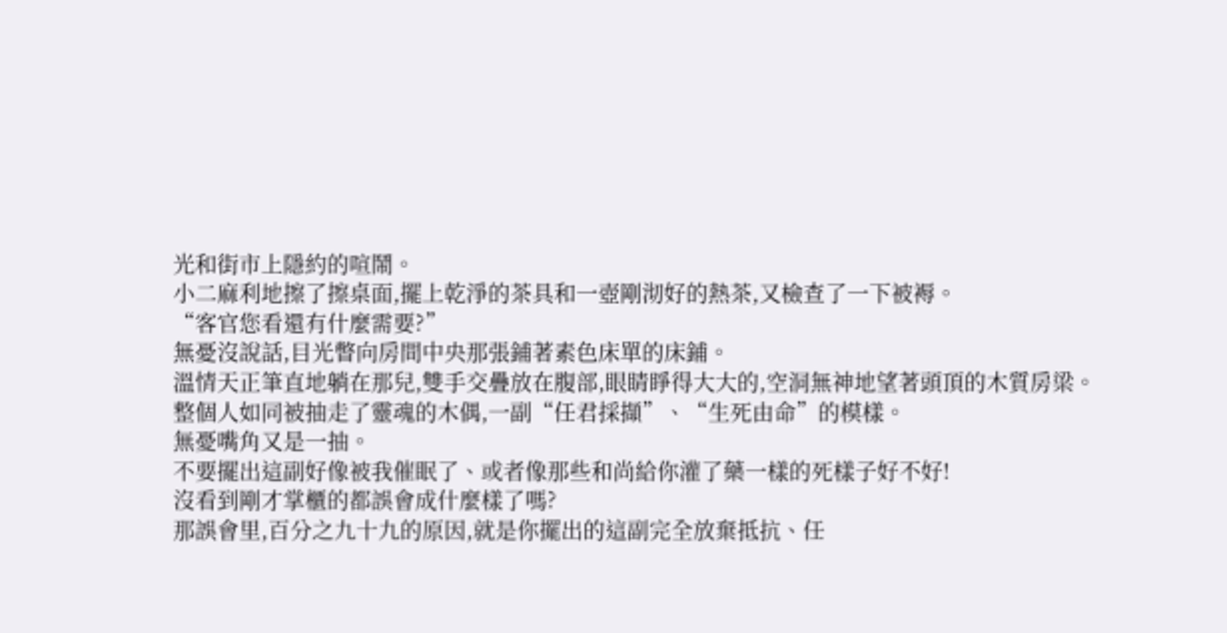光和街市上隱約的喧鬧。
小二麻利地擦了擦桌面,擺上乾淨的茶具和一壺剛沏好的熱茶,又檢查了一下被褥。
“客官您看還有什麼需要?”
無憂沒說話,目光瞥向房間中央那張鋪著素色床單的床鋪。
溫情天正筆直地躺在那兒,雙手交疊放在腹部,眼睛睜得大大的,空洞無神地望著頭頂的木質房梁。
整個人如同被抽走了靈魂的木偶,一副“任君採擷”、“生死由命”的模樣。
無憂嘴角又是一抽。
不要擺出這副好像被我催眠了、或者像那些和尚給你灌了藥一樣的死樣子好不好!
沒看到剛才掌櫃的都誤會成什麼樣了嗎?
那誤會里,百分之九十九的原因,就是你擺出的這副完全放棄抵抗、任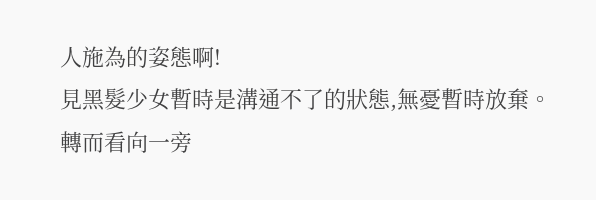人施為的姿態啊!
見黑髮少女暫時是溝通不了的狀態,無憂暫時放棄。
轉而看向一旁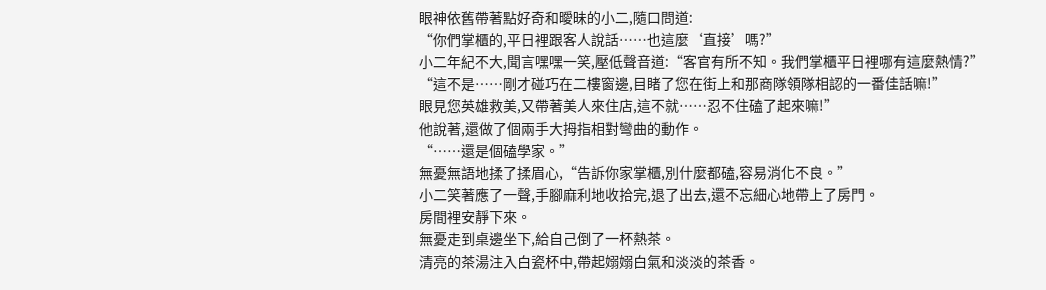眼神依舊帶著點好奇和曖昧的小二,隨口問道:
“你們掌櫃的,平日裡跟客人說話……也這麼‘直接’嗎?”
小二年紀不大,聞言嘿嘿一笑,壓低聲音道:“客官有所不知。我們掌櫃平日裡哪有這麼熱情?”
“這不是……剛才碰巧在二樓窗邊,目睹了您在街上和那商隊領隊相認的一番佳話嘛!”
眼見您英雄救美,又帶著美人來住店,這不就……忍不住磕了起來嘛!”
他說著,還做了個兩手大拇指相對彎曲的動作。
“……還是個磕學家。”
無憂無語地揉了揉眉心,“告訴你家掌櫃,別什麼都磕,容易消化不良。”
小二笑著應了一聲,手腳麻利地收拾完,退了出去,還不忘細心地帶上了房門。
房間裡安靜下來。
無憂走到桌邊坐下,給自己倒了一杯熱茶。
清亮的茶湯注入白瓷杯中,帶起嫋嫋白氣和淡淡的茶香。